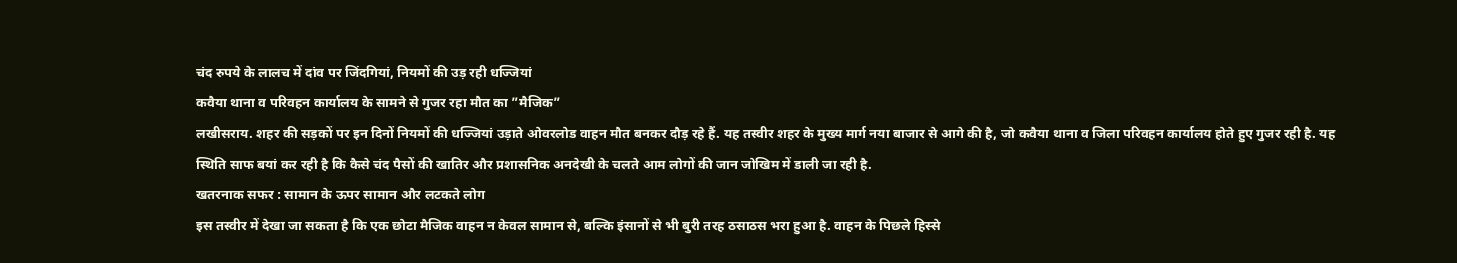चंद रुपये के लालच में दांव पर जिंदगियां, नियमों की उड़ रही धज्जियां
कवैया थाना व परिवहन कार्यालय के सामने से गुजर रहा मौत का ”मैजिक”
लखीसराय. शहर की सड़कों पर इन दिनों नियमों की धज्जियां उड़ाते ओवरलोड वाहन मौत बनकर दौड़ रहे हैं. यह तस्वीर शहर के मुख्य मार्ग नया बाजार से आगे की है, जो कवैया थाना व जिला परिवहन कार्यालय होते हुए गुजर रही है. यह स्थिति साफ बयां कर रही है कि कैसे चंद पैसों की खातिर और प्रशासनिक अनदेखी के चलते आम लोगों की जान जोखिम में डाली जा रही है.
खतरनाक सफर : सामान के ऊपर सामान और लटकते लोग
इस तस्वीर में देखा जा सकता है कि एक छोटा मैजिक वाहन न केवल सामान से, बल्कि इंसानों से भी बुरी तरह ठसाठस भरा हुआ है. वाहन के पिछले हिस्से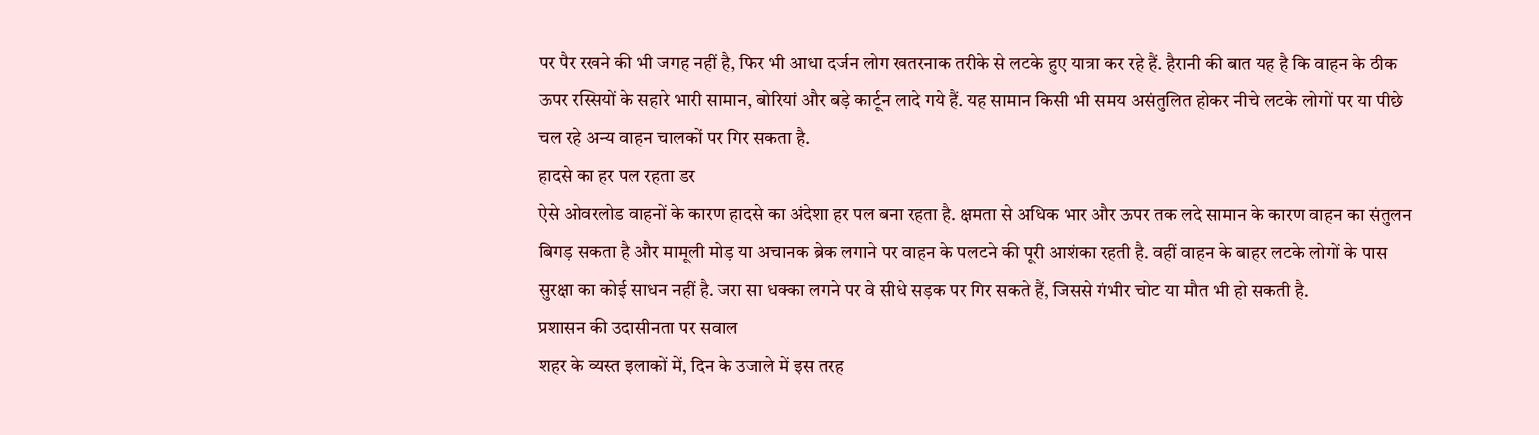पर पैर रखने की भी जगह नहीं है, फिर भी आधा दर्जन लोग खतरनाक तरीके से लटके हुए यात्रा कर रहे हैं. हैरानी की बात यह है कि वाहन के ठीक ऊपर रस्सियों के सहारे भारी सामान, बोरियां और बड़े कार्टून लादे गये हैं. यह सामान किसी भी समय असंतुलित होकर नीचे लटके लोगों पर या पीछे चल रहे अन्य वाहन चालकों पर गिर सकता है.
हादसे का हर पल रहता डर
ऐसे ओवरलोड वाहनों के कारण हादसे का अंदेशा हर पल बना रहता है. क्षमता से अधिक भार और ऊपर तक लदे सामान के कारण वाहन का संतुलन बिगड़ सकता है और मामूली मोड़ या अचानक ब्रेक लगाने पर वाहन के पलटने की पूरी आशंका रहती है. वहीं वाहन के बाहर लटके लोगों के पास सुरक्षा का कोई साधन नहीं है. जरा सा धक्का लगने पर वे सीधे सड़क पर गिर सकते हैं, जिससे गंभीर चोट या मौत भी हो सकती है.
प्रशासन की उदासीनता पर सवाल
शहर के व्यस्त इलाकों में, दिन के उजाले में इस तरह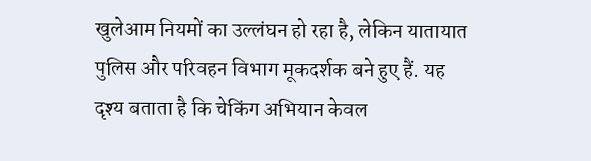खुलेआम नियमों का उल्लंघन हो रहा है, लेकिन यातायात पुलिस और परिवहन विभाग मूकदर्शक बने हुए हैं. यह दृश्य बताता है कि चेकिंग अभियान केवल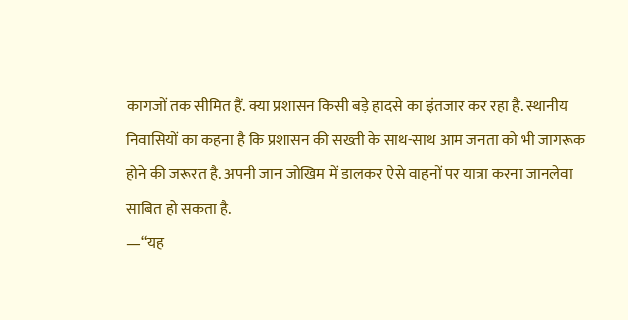कागजों तक सीमित हैं. क्या प्रशासन किसी बड़े हादसे का इंतजार कर रहा है. स्थानीय निवासियों का कहना है कि प्रशासन की सख्ती के साथ-साथ आम जनता को भी जागरूक होने की जरूरत है. अपनी जान जोखिम में डालकर ऐसे वाहनों पर यात्रा करना जानलेवा साबित हो सकता है.
—“यह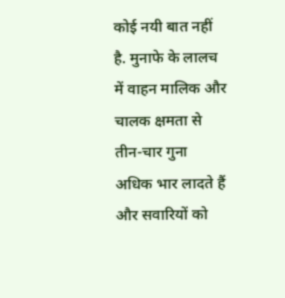कोई नयी बात नहीं है. मुनाफे के लालच में वाहन मालिक और चालक क्षमता से तीन-चार गुना अधिक भार लादते हैं और सवारियों को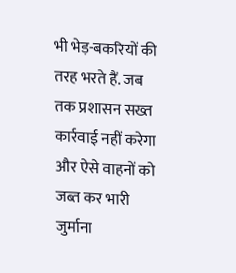भी भेड़-बकरियों की तरह भरते हैं. जब तक प्रशासन सख्त कार्रवाई नहीं करेगा और ऐसे वाहनों को जब्त कर भारी जुर्माना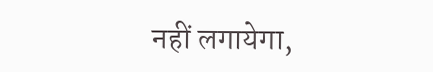नहीं लगायेगा,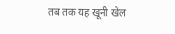तब तक यह खूनी खेल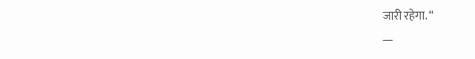जारी रहेगा. “
—